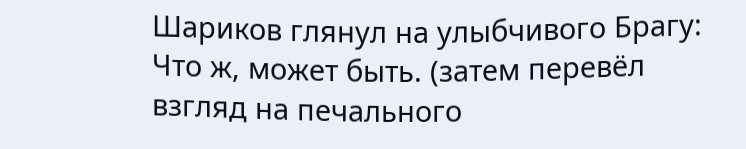Шариков глянул на улыбчивого Брагу: Что ж, может быть. (затем перевёл взгляд на печального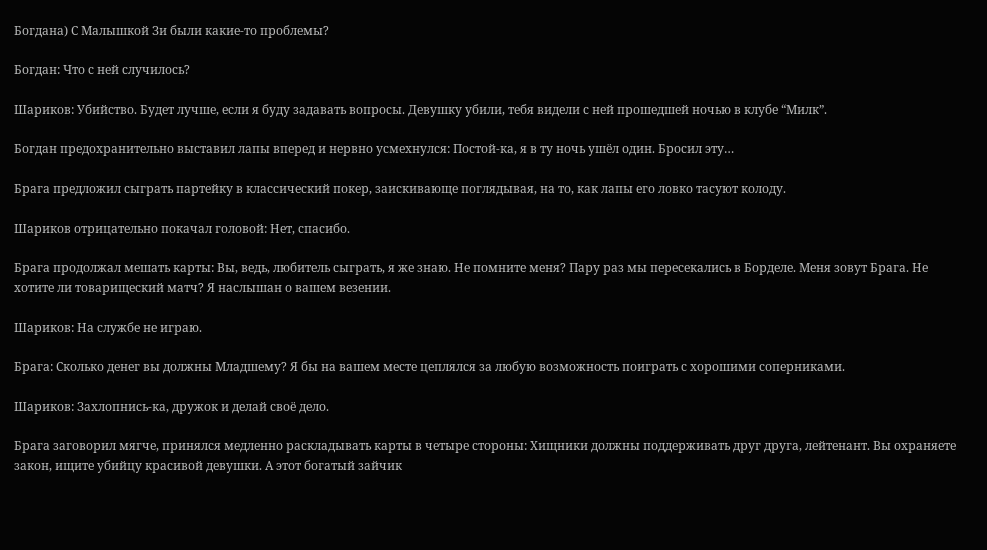Богдана) С Малышкой Зи были какие-то проблемы?

Богдан: Что с ней случилось?

Шариков: Убийство. Будет лучше, если я буду задавать вопросы. Девушку убили, тебя видели с ней прошедшей ночью в клубе “Милк”.

Богдан предохранительно выставил лапы вперед и нервно усмехнулся: Постой-ка, я в ту ночь ушёл один. Бросил эту…

Брага предложил сыграть партейку в классический покер, заискивающе поглядывая, на то, как лапы его ловко тасуют колоду.

Шариков отрицательно покачал головой: Нет, спасибо.

Брага продолжал мешать карты: Вы, ведь, любитель сыграть, я же знаю. Не помните меня? Пару раз мы пересекались в Борделе. Меня зовут Брага. Не хотите ли товарищеский матч? Я наслышан о вашем везении.

Шариков: На службе не играю.

Брага: Сколько денег вы должны Младшему? Я бы на вашем месте цеплялся за любую возможность поиграть с хорошими соперниками.

Шариков: Захлопнись-ка, дружок и делай своё дело.

Брага заговорил мягче, принялся медленно раскладывать карты в четыре стороны: Хищники должны поддерживать друг друга, лейтенант. Вы охраняете закон, ищите убийцу красивой девушки. А этот богатый зайчик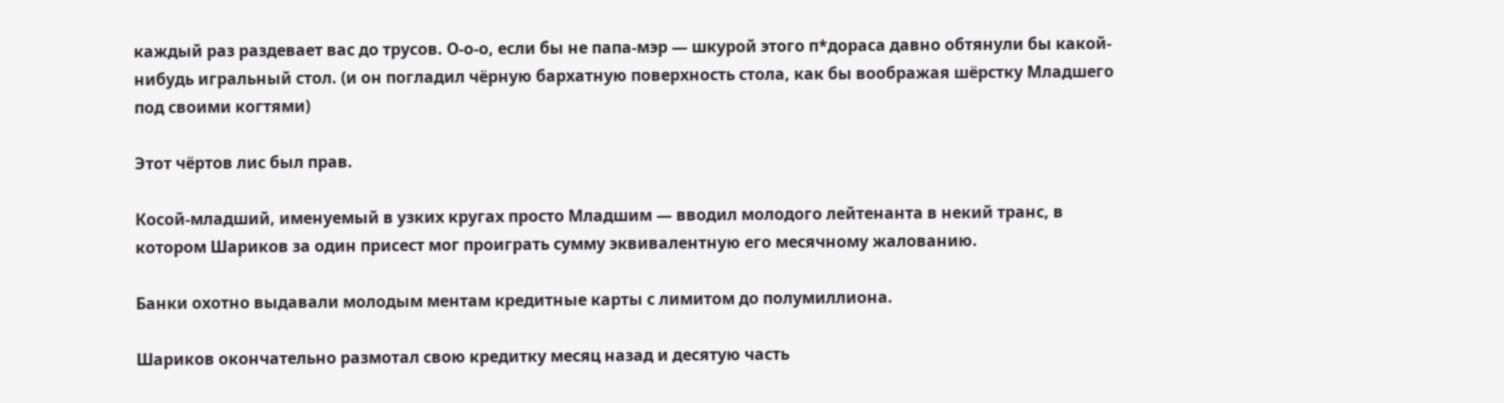каждый раз раздевает вас до трусов. О-о-о, если бы не папа-мэр — шкурой этого п*дораса давно обтянули бы какой-нибудь игральный стол. (и он погладил чёрную бархатную поверхность стола, как бы воображая шёрстку Младшего под своими когтями)

Этот чёртов лис был прав.

Косой-младший, именуемый в узких кругах просто Младшим — вводил молодого лейтенанта в некий транс, в котором Шариков за один присест мог проиграть сумму эквивалентную его месячному жалованию.

Банки охотно выдавали молодым ментам кредитные карты с лимитом до полумиллиона.

Шариков окончательно размотал свою кредитку месяц назад и десятую часть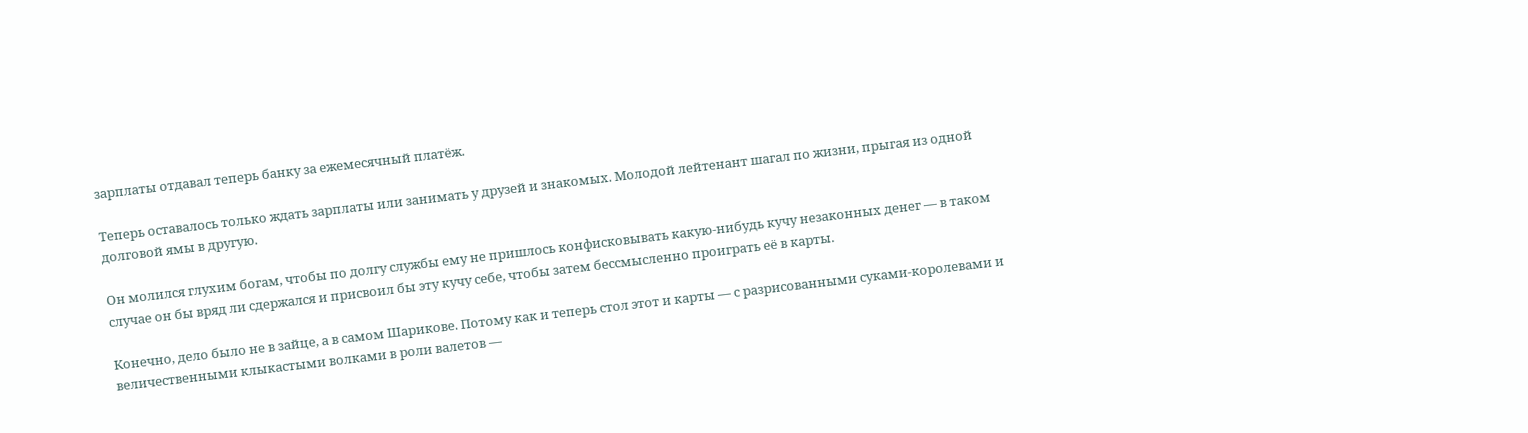зарплаты отдавал теперь банку за ежемесячный платёж.

Теперь оставалось только ждать зарплаты или занимать у друзей и знакомых. Молодой лейтенант шагал по жизни, прыгая из одной долговой ямы в другую.

Он молился глухим богам, чтобы по долгу службы ему не пришлось конфисковывать какую-нибудь кучу незаконных денег — в таком случае он бы вряд ли сдержался и присвоил бы эту кучу себе, чтобы затем бессмысленно проиграть её в карты.

Конечно, дело было не в зайце, а в самом Шарикове. Потому как и теперь стол этот и карты — с разрисованными суками-королевами и величественными клыкастыми волками в роли валетов —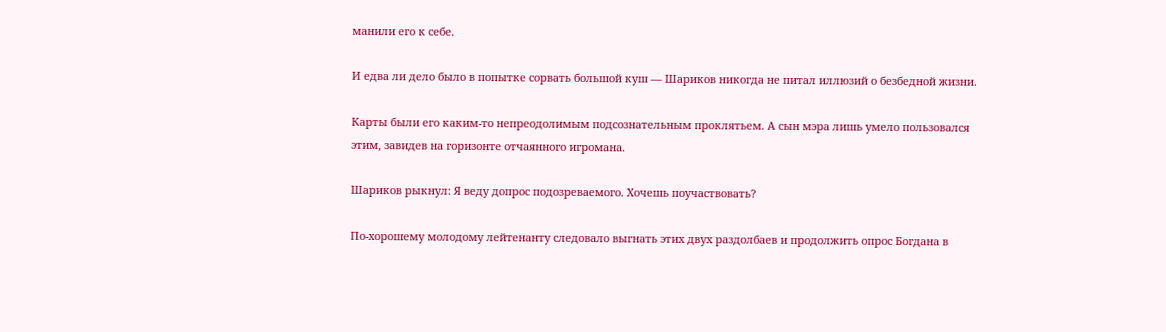манили его к себе.

И едва ли дело было в попытке сорвать большой куш — Шариков никогда не питал иллюзий о безбедной жизни.

Карты были его каким-то непреодолимым подсознательным проклятьем. А сын мэра лишь умело пользовался этим, завидев на горизонте отчаянного игромана.

Шариков рыкнул: Я веду допрос подозреваемого. Хочешь поучаствовать?

По-хорошему молодому лейтенанту следовало выгнать этих двух раздолбаев и продолжить опрос Богдана в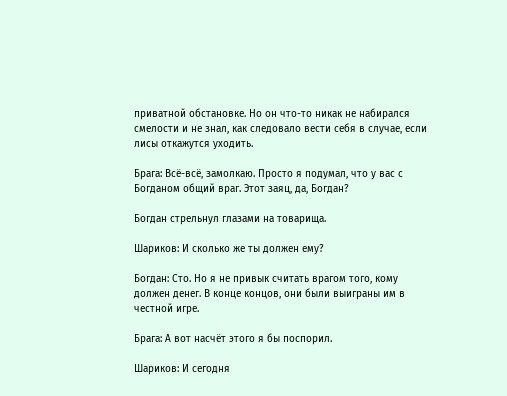приватной обстановке. Но он что-то никак не набирался смелости и не знал, как следовало вести себя в случае, если лисы откажутся уходить.

Брага: Всё-всё, замолкаю. Просто я подумал, что у вас с Богданом общий враг. Этот заяц, да, Богдан?

Богдан стрельнул глазами на товарища.

Шариков: И сколько же ты должен ему?

Богдан: Сто. Но я не привык считать врагом того, кому должен денег. В конце концов, они были выиграны им в честной игре.

Брага: А вот насчёт этого я бы поспорил.

Шариков: И сегодня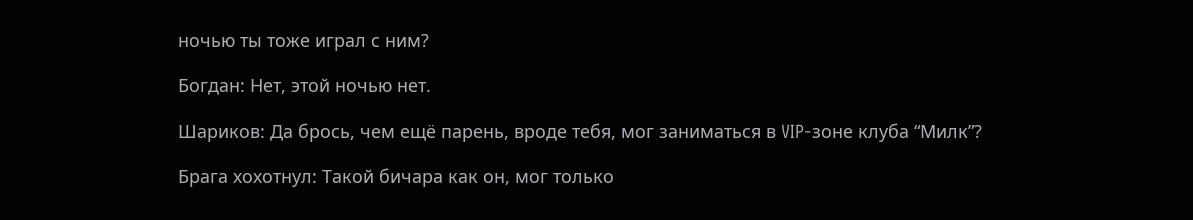ночью ты тоже играл с ним?

Богдан: Нет, этой ночью нет.

Шариков: Да брось, чем ещё парень, вроде тебя, мог заниматься в VIP-зоне клуба “Милк”?

Брага хохотнул: Такой бичара как он, мог только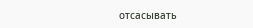отсасывать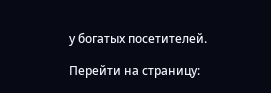у богатых посетителей.

Перейти на страницу: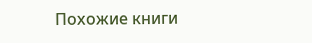Похожие книги